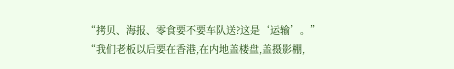“拷贝、海报、零食要不要车队送?这是‘运输’。”
“我们老板以后要在香港,在内地盖楼盘,盖摄影棚,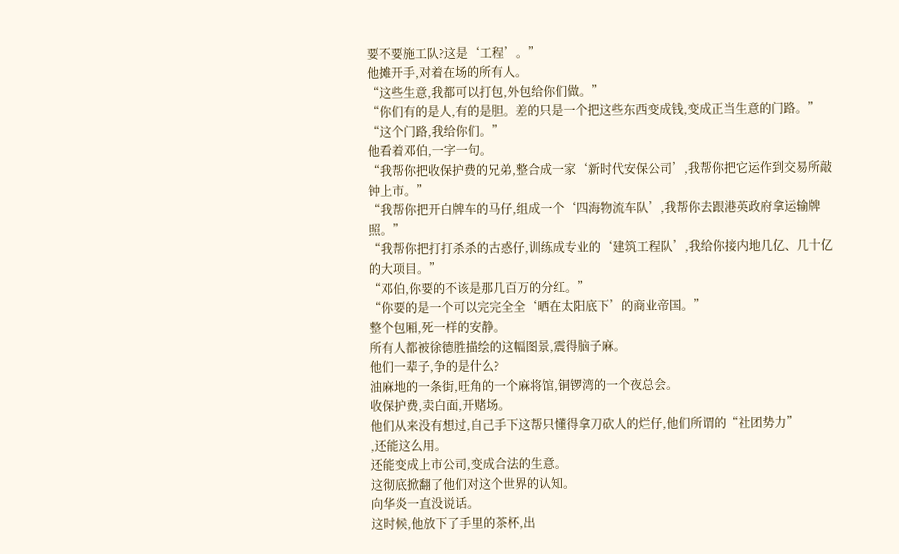要不要施工队?这是‘工程’。”
他摊开手,对着在场的所有人。
“这些生意,我都可以打包,外包给你们做。”
“你们有的是人,有的是胆。差的只是一个把这些东西变成钱,变成正当生意的门路。”
“这个门路,我给你们。”
他看着邓伯,一字一句。
“我帮你把收保护费的兄弟,整合成一家‘新时代安保公司’,我帮你把它运作到交易所敲钟上市。”
“我帮你把开白牌车的马仔,组成一个‘四海物流车队’,我帮你去跟港英政府拿运输牌照。”
“我帮你把打打杀杀的古惑仔,训练成专业的‘建筑工程队’,我给你接内地几亿、几十亿的大项目。”
“邓伯,你要的不该是那几百万的分红。”
“你要的是一个可以完完全全‘晒在太阳底下’的商业帝国。”
整个包厢,死一样的安静。
所有人都被徐德胜描绘的这幅图景,震得脑子麻。
他们一辈子,争的是什么?
油麻地的一条街,旺角的一个麻将馆,铜锣湾的一个夜总会。
收保护费,卖白面,开赌场。
他们从来没有想过,自己手下这帮只懂得拿刀砍人的烂仔,他们所谓的“社团势力”
,还能这么用。
还能变成上市公司,变成合法的生意。
这彻底掀翻了他们对这个世界的认知。
向华炎一直没说话。
这时候,他放下了手里的茶杯,出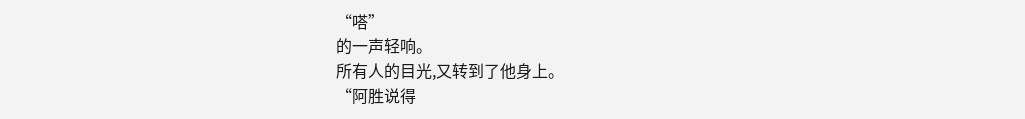“嗒”
的一声轻响。
所有人的目光,又转到了他身上。
“阿胜说得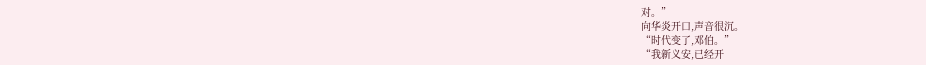对。”
向华炎开口,声音很沉。
“时代变了,邓伯。”
“我新义安,已经开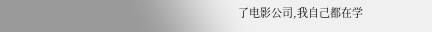了电影公司,我自己都在学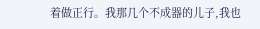着做正行。我那几个不成器的儿子,我也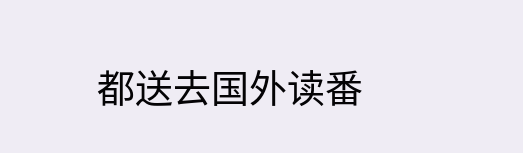都送去国外读番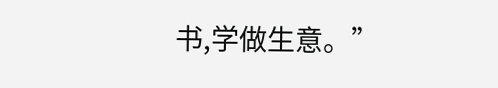书,学做生意。”